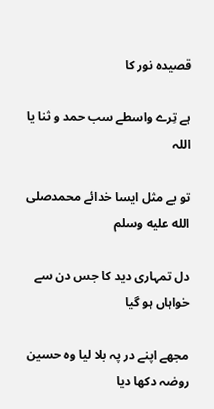قصیدہ نور کا

ہے تِرے واسطے سب حمد و ثنا یا اللہ

تو بے مثل ایسا خدائے محمدصلى الله عليه وسلم

دل تمہاری دید کا جس دن سے خواہاں ہو گیا

مجھے اپنے در پہ بلا لیا وہ حسین روضہ دکھا دیا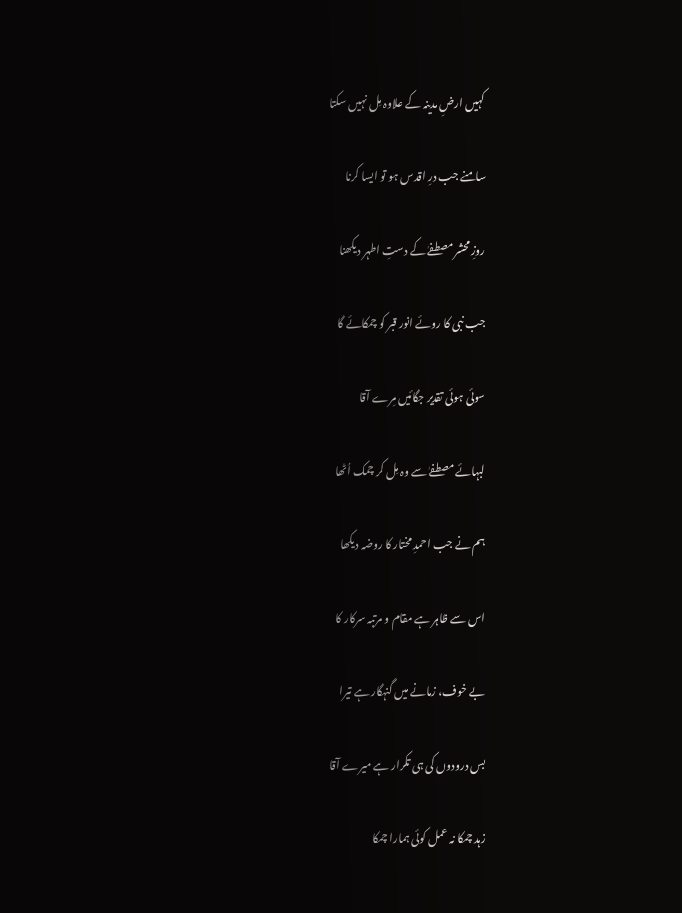کہیں ارضِ مدینہ کے علاوہ مِل نہیں سکتا

سامنے جب درِ اقدس ہو تو ایسا کرنا

روزِ محشر مصطفےٰ کے دستِ اطہر دیکھنا

جب نبی کا روئے انور قبر کو چمکائے گا

سوئی ہوئی تقدیر جگائیں مِرے آقا

لبہائے مصطفےٰ سے وہ مِل کر چمک اُٹھا

ہم نے جب احمدِ مختار کا روضہ دیکھا

اس سے ظاہر ہے مقام و مرتبہ سرکار کا

بے خوف، زمانے میں گنہگار ہے تیرا

بس درودوں کی ہی تکرار ہے میرے آقا

زہد چمکا نہ عمل کوئی ہمارا چمکا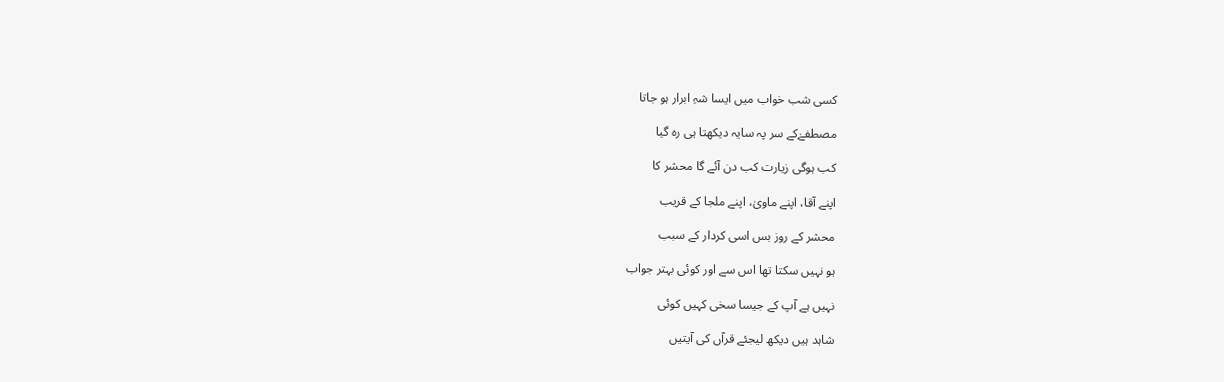کسی شب خواب میں ایسا شہِ ابرار ہو جاتا

مصطفےٰکے سر پہ سایہ دیکھتا ہی رہ گیا

کب ہوگی زیارت کب دن آئے گا محشر کا

اپنے آقا، اپنے ماویٰ، اپنے ملجا کے قریب

محشر کے روز بس اسی کردار کے سبب

ہو نہیں سکتا تھا اس سے اور کوئی بہتر جواب

نہیں ہے آپ کے جیسا سخی کہیں کوئی

شاہد ہیں دیکھ لیجئے قرآں کی آیتیں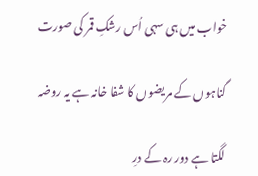خواب میں ہی سہی اُس رشکِ قمر کی صورت

گناہوں کے مریضوں کا شفا خانہ ہے یہ روضہ

لگتا ہے دور رہ کے درِ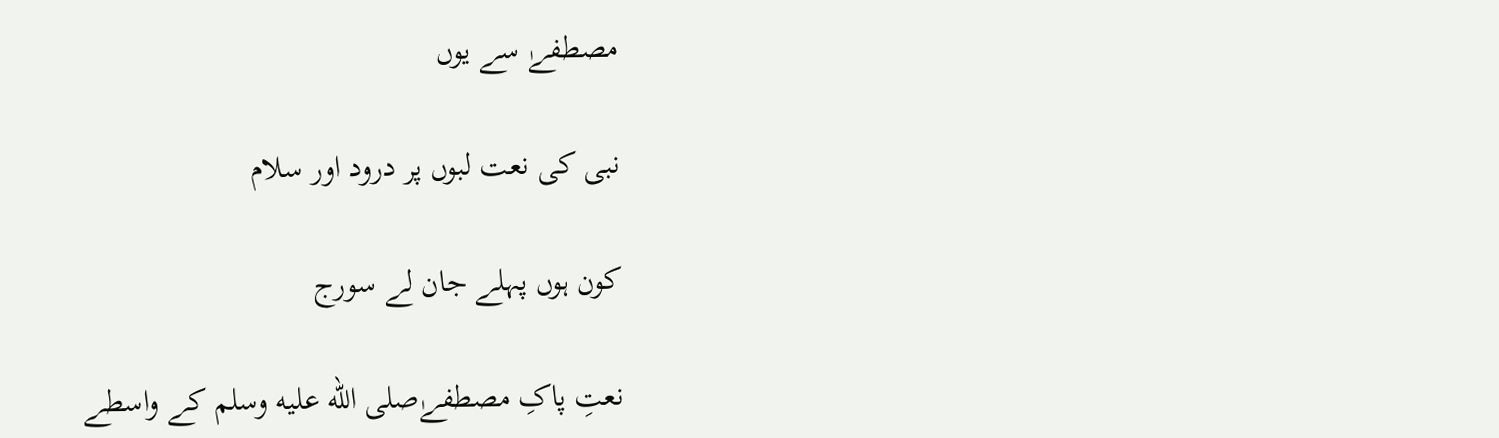مصطفےٰ سے یوں

نبی کی نعت لبوں پر درود اور سلام

کون ہوں پہلے جان لے سورج

نعتِ پاکِ مصطفےٰصلى الله عليه وسلم کے واسطے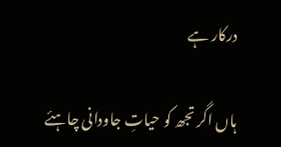درکار ہے

ہاں اگر تجھ کو حیاتِ جاودانی چاہئے